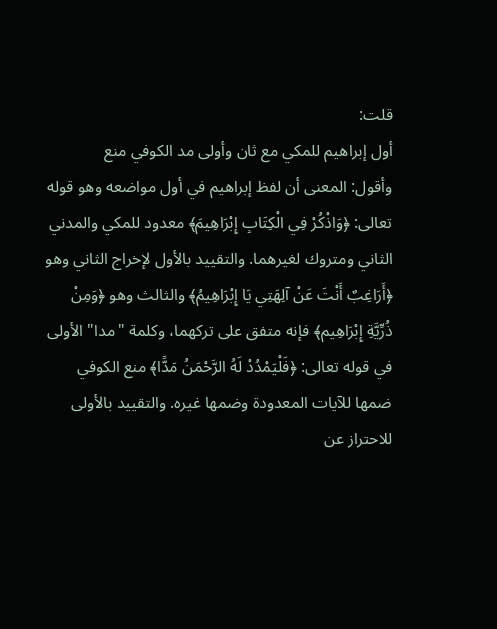قلت:
أول إبراهيم للمكي مع ثان وأولى مد الكوفي منع
وأقول: المعنى أن لفظ إبراهيم في أول مواضعه وهو قوله تعالى: ﴿وَاذْكُرْ فِي الْكِتَابِ إِبْرَاهِيمَ﴾ معدود للمكي والمدني الثاني ومتروك لغيرهما. والتقييد بالأول لإخراج الثاني وهو ﴿أَرَاغِبٌ أَنْتَ عَنْ آلِهَتِي يَا إِبْرَاهِيمُ﴾ والثالث وهو ﴿وَمِنْ ذُرِّيَّةِ إِبْرَاهِيم﴾ فإنه متفق على تركهما، وكلمة "مدا" الأولى في قوله تعالى: ﴿فَلْيَمْدُدْ لَهُ الرَّحْمَنُ مَدًّا﴾ منع الكوفي ضمها للآيات المعدودة وضمها غيره. والتقييد بالأولى للاحتراز عن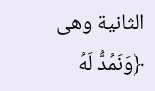الثانية وهى ﴿وَنَمُدُّ لَهُ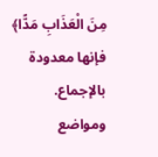مِنَ الْعَذَابِ مَدًّا﴾ فإنها معدودة بالإجماع. ومواضع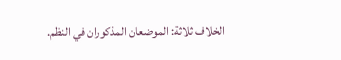الخلاف ثلاثة: الموضعان المذكوران في النظم.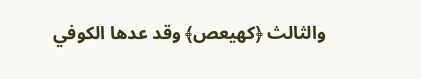والثالث ﴿كهيعص﴾ وقد عدها الكوفي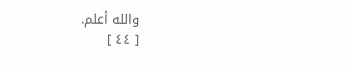والله أعلم.
[ ٤٤ ]